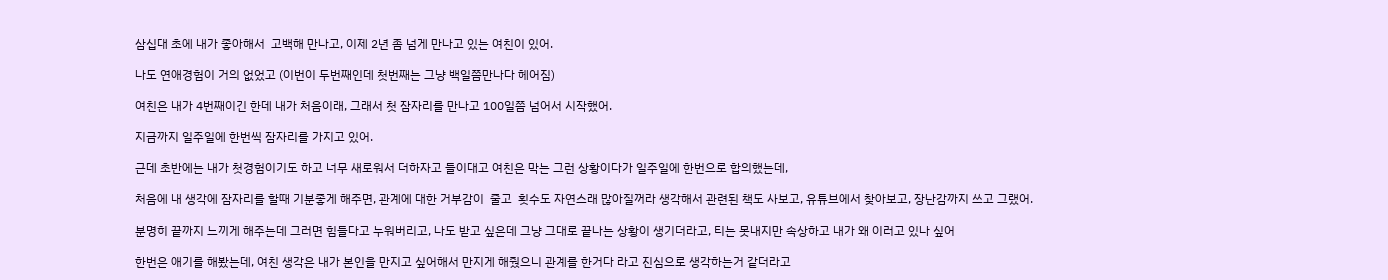삼십대 초에 내가 좋아해서  고백해 만나고, 이제 2년 좀 넘게 만나고 있는 여친이 있어.

나도 연애경험이 거의 없었고 (이번이 두번째인데 첫번째는 그냥 백일쯤만나다 헤어짐)

여친은 내가 4번째이긴 한데 내가 처음이래, 그래서 첫 잠자리를 만나고 100일쯤 넘어서 시작했어.

지금까지 일주일에 한번씩 잠자리를 가지고 있어.

근데 초반에는 내가 첫경험이기도 하고 너무 새로워서 더하자고 들이대고 여친은 막는 그런 상황이다가 일주일에 한번으로 합의했는데,

처음에 내 생각에 잠자리를 할때 기분좋게 해주면, 관계에 대한 거부감이  줄고  횟수도 자연스래 많아질꺼라 생각해서 관련된 책도 사보고, 유튜브에서 찾아보고, 장난감까지 쓰고 그랬어.

분명히 끝까지 느끼게 해주는데 그러면 힘들다고 누워버리고, 나도 받고 싶은데 그냥 그대로 끝나는 상황이 생기더라고, 티는 못내지만 속상하고 내가 왜 이러고 있나 싶어

한번은 애기를 해봤는데, 여친 생각은 내가 본인을 만지고 싶어해서 만지게 해줬으니 관계를 한거다 라고 진심으로 생각하는거 같더라고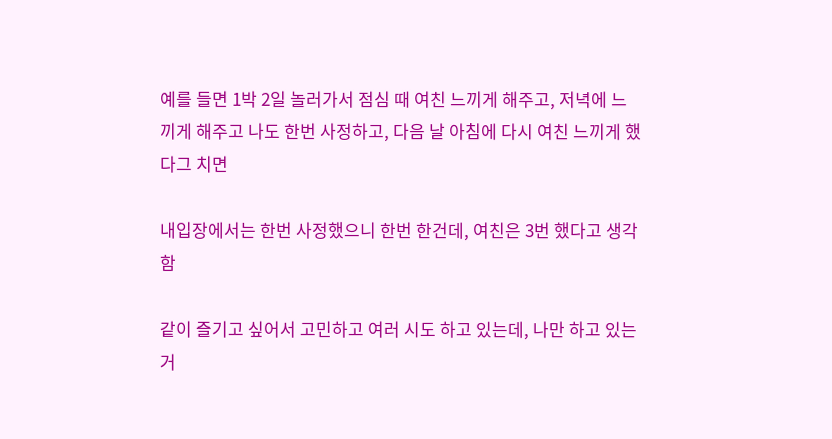예를 들면 1박 2일 놀러가서 점심 때 여친 느끼게 해주고, 저녁에 느끼게 해주고 나도 한번 사정하고, 다음 날 아침에 다시 여친 느끼게 했다그 치면

내입장에서는 한번 사정했으니 한번 한건데, 여친은 3번 했다고 생각함

같이 즐기고 싶어서 고민하고 여러 시도 하고 있는데, 나만 하고 있는거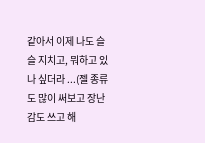같아서 이제 나도 슬슬 지치고, 뭐하고 있나 싶더라 ...(젤 종류도 많이 써보고 장난감도 쓰고 해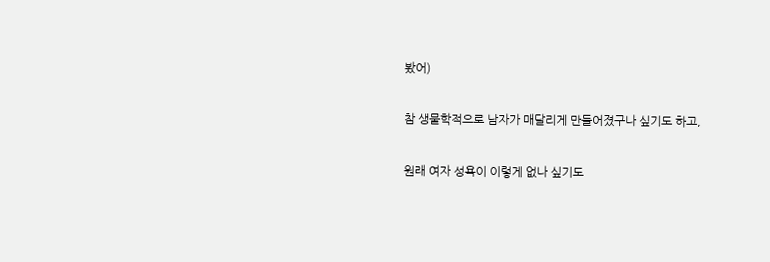봤어)

참 생물학적으로 남자가 매달리게 만들어졌구나 싶기도 하고,

원래 여자 성욕이 이렇게 없나 싶기도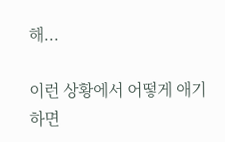해...

이런 상황에서 어떻게 애기 하면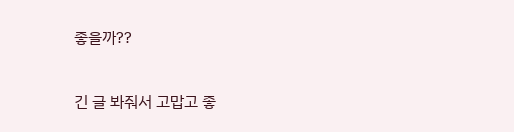좋을까??

긴 글 봐줘서 고맙고 좋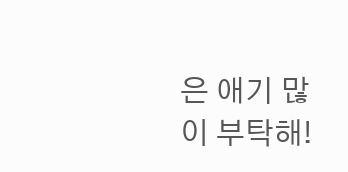은 애기 많이 부탁해!